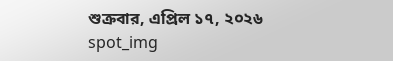শুক্রবার, এপ্রিল ১৭, ২০২৬
spot_img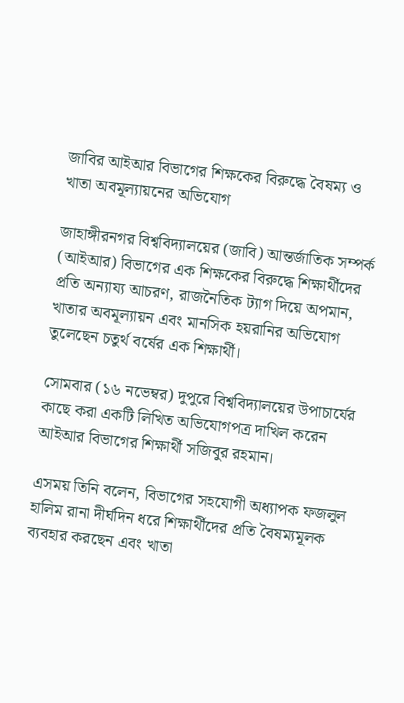জাবির আইআর বিভাগের শিক্ষকের বিরুদ্ধে বৈষম্য ও খাতা অবমূল্যায়নের অভিযোগ

জাহাঙ্গীরনগর বিশ্ববিদ্যালয়ের (জাবি) আন্তর্জাতিক সম্পর্ক (আইআর) বিভাগের এক শিক্ষকের বিরুদ্ধে শিক্ষার্থীদের প্রতি অন্যায্য আচরণ, রাজনৈতিক ট্যাগ দিয়ে অপমান, খাতার অবমূল্যায়ন এবং মানসিক হয়রানির অভিযোগ তুলেছেন চতুর্থ বর্ষের এক শিক্ষার্থী।

সোমবার (১৬ নভেম্বর) দুপুরে বিশ্ববিদ্যালয়ের উপাচার্যের কাছে করা একটি লিখিত অভিযোগপত্র দাখিল করেন আইআর বিভাগের শিক্ষার্থী সজিবুর রহমান।

এসময় তিনি বলেন, বিভাগের সহযোগী অধ্যাপক ফজলুল হালিম রানা দীর্ঘদিন ধরে শিক্ষার্থীদের প্রতি বৈষম্যমূলক ব্যবহার করছেন এবং খাতা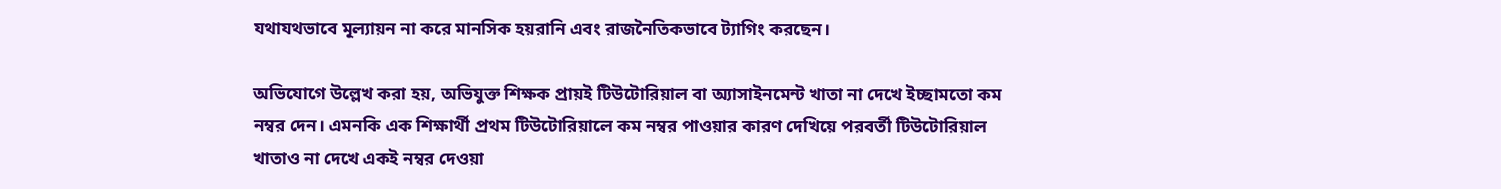যথাযথভাবে মূল্যায়ন না করে মানসিক হয়রানি এবং রাজনৈতিকভাবে ট্যাগিং করছেন।

অভিযোগে উল্লেখ করা হয়, অভিযুক্ত শিক্ষক প্রায়ই টিউটোরিয়াল বা অ্যাসাইনমেন্ট খাতা না দেখে ইচ্ছামতো কম নম্বর দেন। এমনকি এক শিক্ষার্থী প্রথম টিউটোরিয়ালে কম নম্বর পাওয়ার কারণ দেখিয়ে পরবর্তী টিউটোরিয়াল খাতাও না দেখে একই নম্বর দেওয়া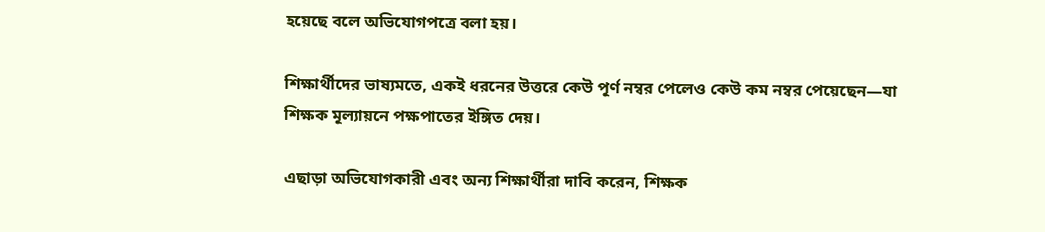হয়েছে বলে অভিযোগপত্রে বলা হয়।

শিক্ষার্থীদের ভাষ্যমতে, একই ধরনের উত্তরে কেউ পূর্ণ নম্বর পেলেও কেউ কম নম্বর পেয়েছেন—যা শিক্ষক মূল্যায়নে পক্ষপাতের ইঙ্গিত দেয়।

এছাড়া অভিযোগকারী এবং অন্য শিক্ষার্থীরা দাবি করেন, শিক্ষক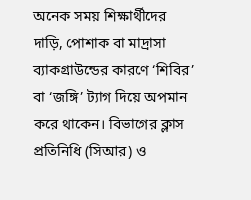অনেক সময় শিক্ষার্থীদের দাড়ি, পোশাক বা মাদ্রাসা ব্যাকগ্রাউন্ডের কারণে ‘শিবির’ বা ‘জঙ্গি’ ট্যাগ দিয়ে অপমান করে থাকেন। বিভাগের ক্লাস প্রতিনিধি (সিআর) ও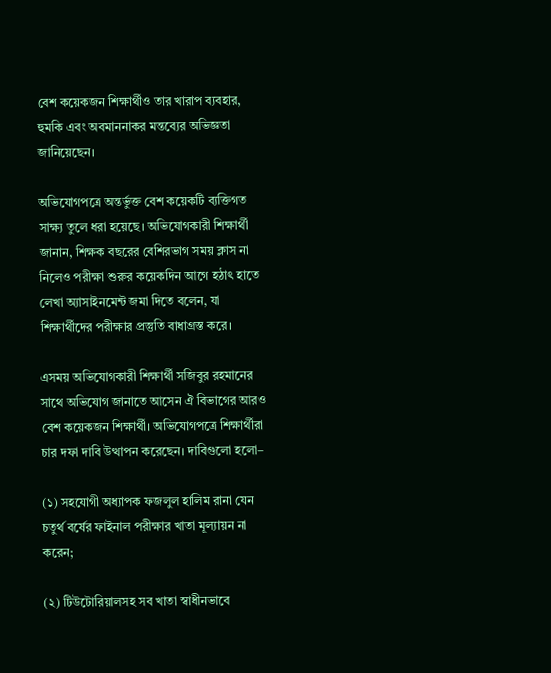বেশ কয়েকজন শিক্ষার্থীও তার খারাপ ব্যবহার, হুমকি এবং অবমাননাকর মন্তব্যের অভিজ্ঞতা জানিয়েছেন।

অভিযোগপত্রে অন্তর্ভুক্ত বেশ কয়েকটি ব্যক্তিগত সাক্ষ্য তুলে ধরা হয়েছে। অভিযোগকারী শিক্ষার্থী জানান, শিক্ষক বছরের বেশিরভাগ সময় ক্লাস না নিলেও পরীক্ষা শুরুর কয়েকদিন আগে হঠাৎ হাতে লেখা অ্যাসাইনমেন্ট জমা দিতে বলেন, যা শিক্ষার্থীদের পরীক্ষার প্রস্তুতি বাধাগ্রস্ত করে।

এসময় অভিযোগকারী শিক্ষার্থী সজিবুর রহমানের সাথে অভিযোগ জানাতে আসেন ঐ বিভাগের আরও বেশ কয়েকজন শিক্ষার্থী। অভিযোগপত্রে শিক্ষার্থীরা চার দফা দাবি উত্থাপন করেছেন। দাবিগুলো হলো–

(১) সহযোগী অধ্যাপক ফজলুল হালিম রানা যেন চতুর্থ বর্ষের ফাইনাল পরীক্ষার খাতা মূল্যায়ন না করেন;

(২) টিউটোরিয়ালসহ সব খাতা স্বাধীনভাবে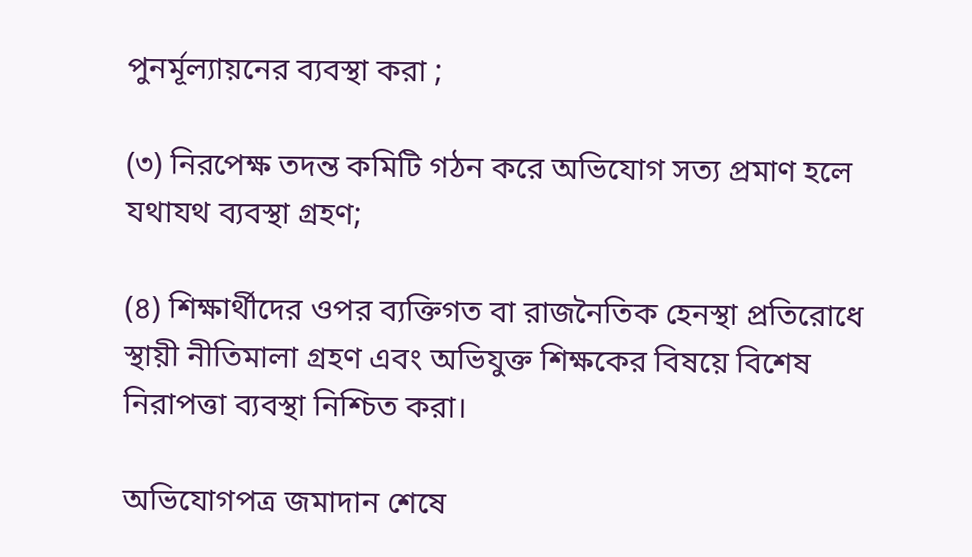পুনর্মূল্যায়নের ব্যবস্থা করা ;

(৩) নিরপেক্ষ তদন্ত কমিটি গঠন করে অভিযোগ সত্য প্রমাণ হলে যথাযথ ব্যবস্থা গ্রহণ;

(৪) শিক্ষার্থীদের ওপর ব্যক্তিগত বা রাজনৈতিক হেনস্থা প্রতিরোধে স্থায়ী নীতিমালা গ্রহণ এবং অভিযুক্ত শিক্ষকের বিষয়ে বিশেষ নিরাপত্তা ব্যবস্থা নিশ্চিত করা।

অভিযোগপত্র জমাদান শেষে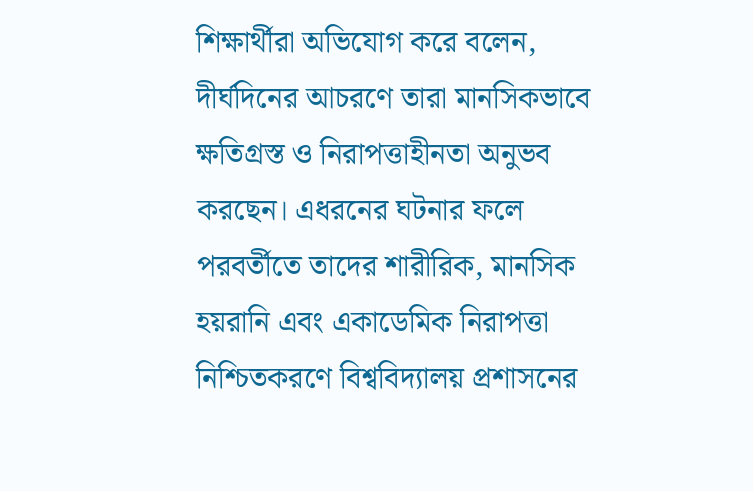শিক্ষার্থীরা অভিযোগ করে বলেন, দীর্ঘদিনের আচরণে তারা মানসিকভাবে ক্ষতিগ্রস্ত ও নিরাপত্তাহীনতা অনুভব করছেন। এধরনের ঘটনার ফলে পরবর্তীতে তাদের শারীরিক, মানসিক হয়রানি এবং একাডেমিক নিরাপত্তা নিশ্চিতকরণে বিশ্ববিদ্যালয় প্রশাসনের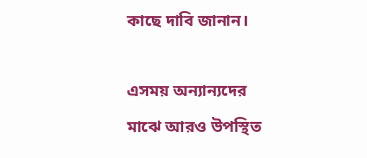কাছে দাবি জানান।

এসময় অন্যান্যদের মাঝে আরও উপস্থিত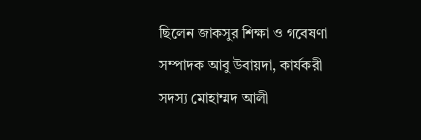ছিলেন জাকসুর শিক্ষা ও গবেষণা সম্পাদক আবু উবায়দা, কার্যকরী সদস্য মোহাম্মদ আলী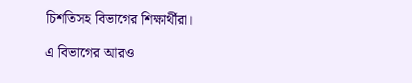চিশতিসহ বিভাগের শিক্ষার্থীরা।

এ বিভাগের আরও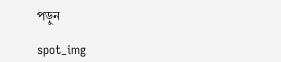পড়ুন

spot_img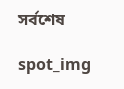সর্বশেষ

spot_img